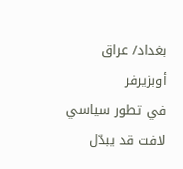بغداد/ عراق أوبزيرفر
في تطور سياسي لافت قد يبدّل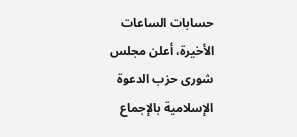حسابات الساعات الأخيرة، أعلن مجلس شورى حزب الدعوة الإسلامية بالإجماع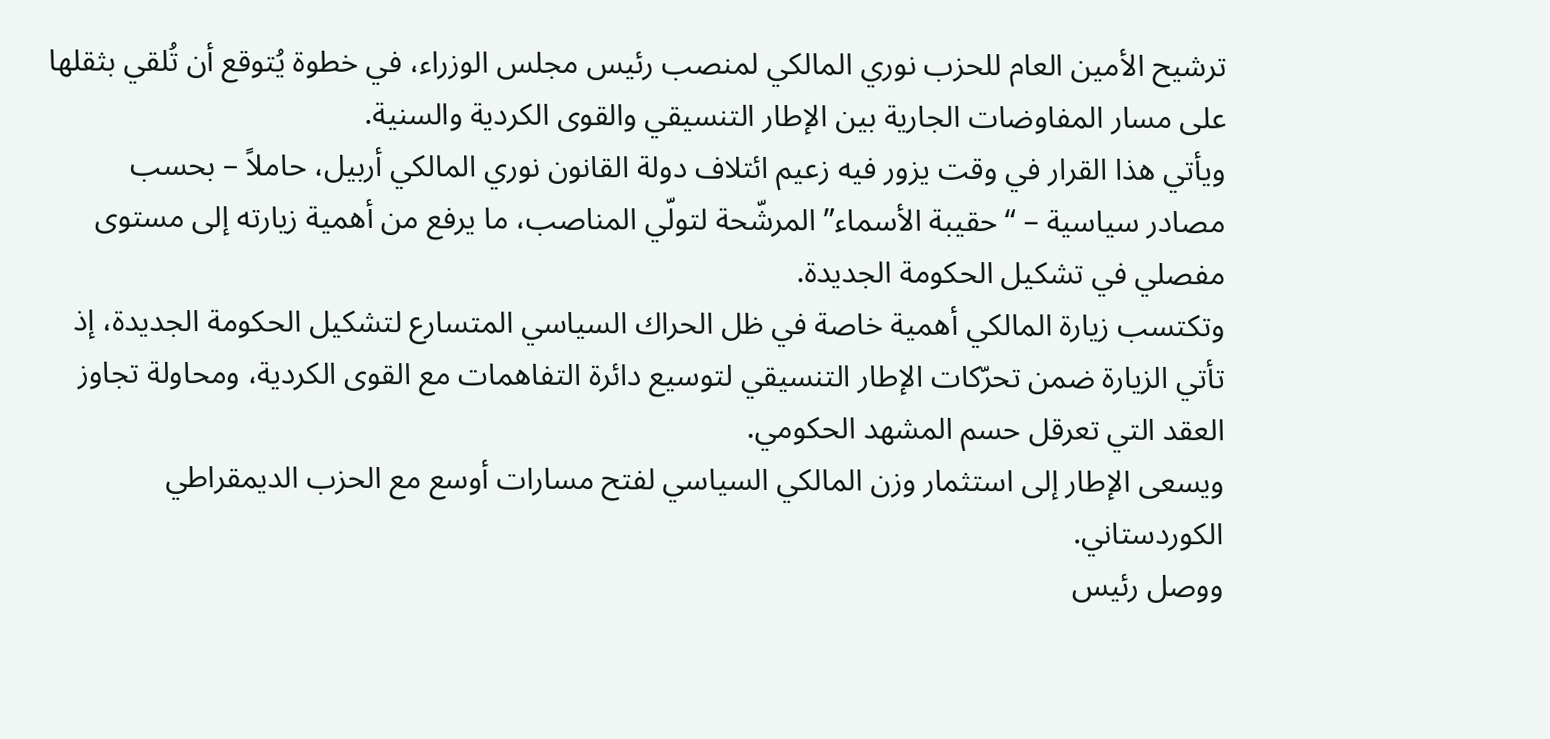ترشيح الأمين العام للحزب نوري المالكي لمنصب رئيس مجلس الوزراء، في خطوة يُتوقع أن تُلقي بثقلها على مسار المفاوضات الجارية بين الإطار التنسيقي والقوى الكردية والسنية.
ويأتي هذا القرار في وقت يزور فيه زعيم ائتلاف دولة القانون نوري المالكي أربيل، حاملاً – بحسب مصادر سياسية – “حقيبة الأسماء” المرشّحة لتولّي المناصب، ما يرفع من أهمية زيارته إلى مستوى مفصلي في تشكيل الحكومة الجديدة.
وتكتسب زيارة المالكي أهمية خاصة في ظل الحراك السياسي المتسارع لتشكيل الحكومة الجديدة، إذ تأتي الزيارة ضمن تحرّكات الإطار التنسيقي لتوسيع دائرة التفاهمات مع القوى الكردية، ومحاولة تجاوز العقد التي تعرقل حسم المشهد الحكومي.
ويسعى الإطار إلى استثمار وزن المالكي السياسي لفتح مسارات أوسع مع الحزب الديمقراطي الكوردستاني.
ووصل رئيس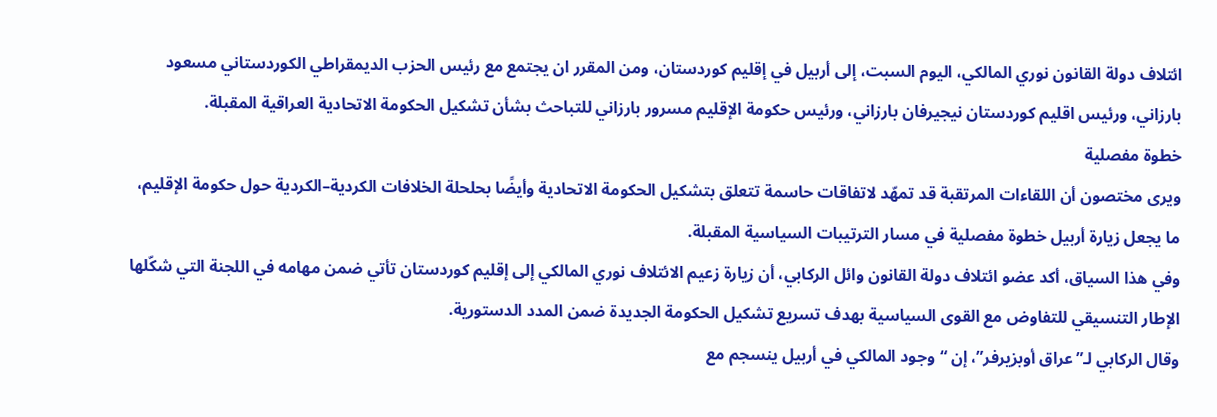ائتلاف دولة القانون نوري المالكي، اليوم السبت، إلى أربيل في إقليم كوردستان، ومن المقرر ان يجتمع مع رئيس الحزب الديمقراطي الكوردستاني مسعود بارزاني، ورئيس اقليم كوردستان نيجيرفان بارزاني، ورئيس حكومة الإقليم مسرور بارزاني للتباحث بشأن تشكيل الحكومة الاتحادية العراقية المقبلة.
خطوة مفصلية
ويرى مختصون أن اللقاءات المرتقبة قد تمهّد لاتفاقات حاسمة تتعلق بتشكيل الحكومة الاتحادية وأيضًا بحلحلة الخلافات الكردية–الكردية حول حكومة الإقليم، ما يجعل زيارة أربيل خطوة مفصلية في مسار الترتيبات السياسية المقبلة.
وفي هذا السياق، أكد عضو ائتلاف دولة القانون وائل الركابي، أن زيارة زعيم الائتلاف نوري المالكي إلى إقليم كوردستان تأتي ضمن مهامه في اللجنة التي شكّلها الإطار التنسيقي للتفاوض مع القوى السياسية بهدف تسريع تشكيل الحكومة الجديدة ضمن المدد الدستورية.
وقال الركابي لـ”عراق أوبزيرفر”، إن “وجود المالكي في أربيل ينسجم مع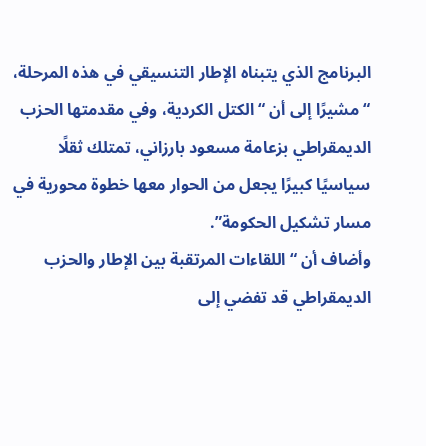البرنامج الذي يتبناه الإطار التنسيقي في هذه المرحلة، “مشيرًا إلى أن “الكتل الكردية، وفي مقدمتها الحزب الديمقراطي بزعامة مسعود بارزاني، تمتلك ثقلًا سياسيًا كبيرًا يجعل من الحوار معها خطوة محورية في مسار تشكيل الحكومة”.
وأضاف أن “اللقاءات المرتقبة بين الإطار والحزب الديمقراطي قد تفضي إلى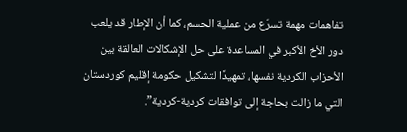تفاهمات مهمة تسرّع من عملية الحسم، كما أن الإطار قد يلعب دور الأخ الأكبر في المساعدة على حل الإشكالات العالقة بين الأحزاب الكردية نفسها، تمهيدًا لتشكيل حكومة إقليم كوردستان التي ما زالت بحاجة إلى توافقات كردية-كردية”.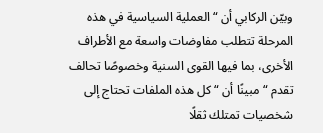وبيّن الركابي أن “العملية السياسية في هذه المرحلة تتطلب مفاوضات واسعة مع الأطراف الأخرى، بما فيها القوى السنية وخصوصًا تحالف تقدم “مبينًا أن “كل هذه الملفات تحتاج إلى شخصيات تمتلك ثقلًا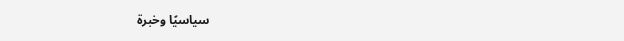سياسيًا وخبرة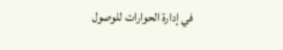في إدارة الحوارات للوصول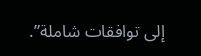إلى توافقات شاملة”.